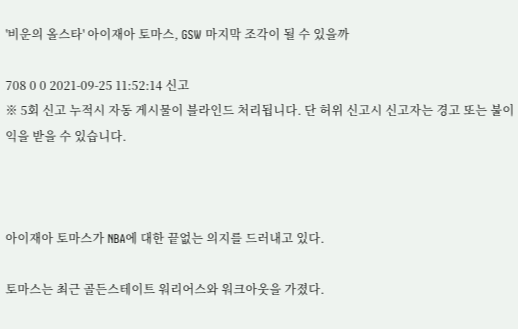'비운의 올스타' 아이재아 토마스, GSW 마지막 조각이 될 수 있을까

708 0 0 2021-09-25 11:52:14 신고
※ 5회 신고 누적시 자동 게시물이 블라인드 처리됩니다. 단 허위 신고시 신고자는 경고 또는 불이익을 받을 수 있습니다.



아이재아 토마스가 NBA에 대한 끝없는 의지를 드러내고 있다.

토마스는 최근 골든스테이트 워리어스와 워크아웃을 가졌다.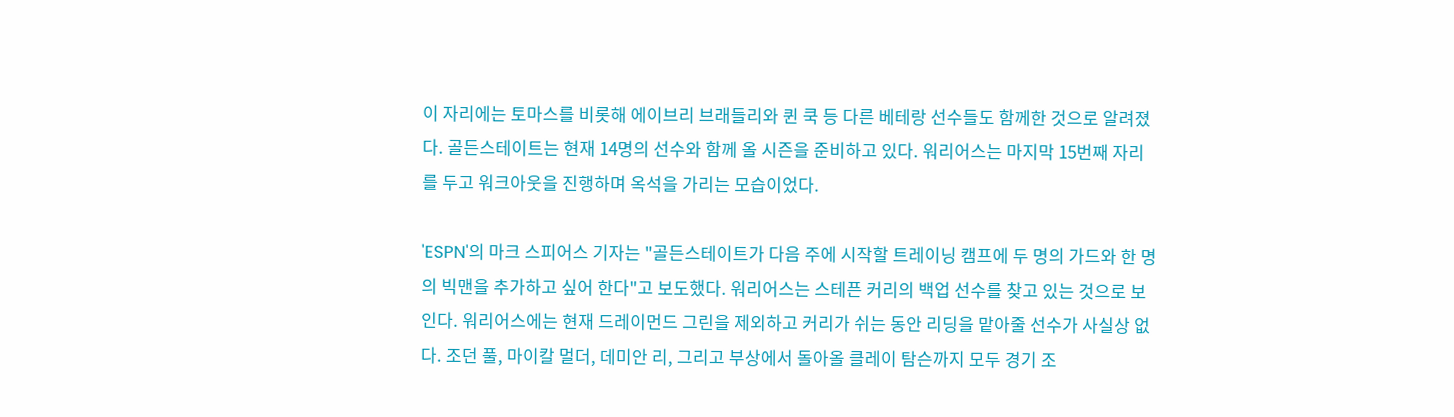이 자리에는 토마스를 비롯해 에이브리 브래들리와 퀸 쿡 등 다른 베테랑 선수들도 함께한 것으로 알려졌다. 골든스테이트는 현재 14명의 선수와 함께 올 시즌을 준비하고 있다. 워리어스는 마지막 15번째 자리를 두고 워크아웃을 진행하며 옥석을 가리는 모습이었다.

'ESPN'의 마크 스피어스 기자는 "골든스테이트가 다음 주에 시작할 트레이닝 캠프에 두 명의 가드와 한 명의 빅맨을 추가하고 싶어 한다"고 보도했다. 워리어스는 스테픈 커리의 백업 선수를 찾고 있는 것으로 보인다. 워리어스에는 현재 드레이먼드 그린을 제외하고 커리가 쉬는 동안 리딩을 맡아줄 선수가 사실상 없다. 조던 풀, 마이칼 멀더, 데미안 리, 그리고 부상에서 돌아올 클레이 탐슨까지 모두 경기 조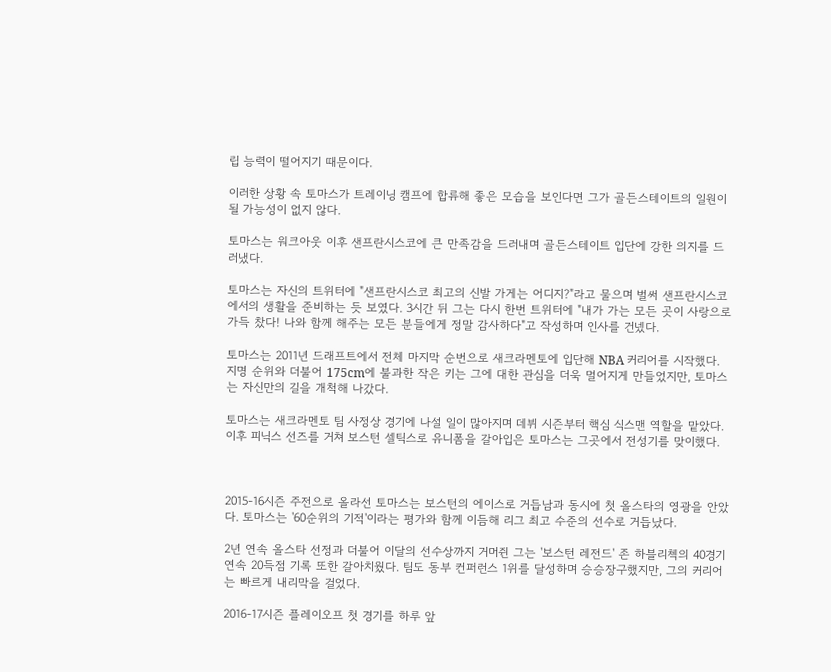립 능력이 떨어지기 때문이다.

이러한 상황 속 토마스가 트레이닝 캠프에 합류해 좋은 모습을 보인다면 그가 골든스테이트의 일원이 될 가능성이 없지 않다.

토마스는 워크아웃 이후 샌프란시스코에 큰 만족감을 드러내며 골든스테이트 입단에 강한 의지를 드러냈다.

토마스는 자신의 트위터에 "샌프란시스코 최고의 신발 가게는 어디지?"라고 물으며 벌써 샌프란시스코에서의 생활을 준비하는 듯 보였다. 3시간 뒤 그는 다시 한번 트위터에 "내가 가는 모든 곳이 사랑으로 가득 찼다! 나와 함께 해주는 모든 분들에게 정말 감사하다"고 작성하며 인사를 건넸다.

토마스는 2011년 드래프트에서 전체 마지막 순번으로 새크라멘토에 입단해 NBA 커리어를 시작했다. 지명 순위와 더불어 175cm에 불과한 작은 키는 그에 대한 관심을 더욱 멀어지게 만들었지만, 토마스는 자신만의 길을 개척해 나갔다.

토마스는 새크라멘토 팀 사정상 경기에 나설 일이 많아지며 데뷔 시즌부터 핵심 식스맨 역할을 맡았다. 이후 피닉스 선즈를 거쳐 보스턴 셀틱스로 유니폼을 갈아입은 토마스는 그곳에서 전성기를 맞이했다.



2015-16시즌 주전으로 올라선 토마스는 보스턴의 에이스로 거듭남과 동시에 첫 올스타의 영광을 안았다. 토마스는 '60순위의 기적'이라는 평가와 함께 이듬해 리그 최고 수준의 선수로 거듭났다.

2년 연속 올스타 선정과 더불어 이달의 선수상까지 거머쥔 그는 '보스턴 레전드' 존 하블리첵의 40경기 연속 20득점 기록 또한 갈아치웠다. 팀도 동부 컨퍼런스 1위를 달성하며 승승장구했지만, 그의 커리어는 빠르게 내리막을 걸었다.

2016-17시즌 플레이오프 첫 경기를 하루 앞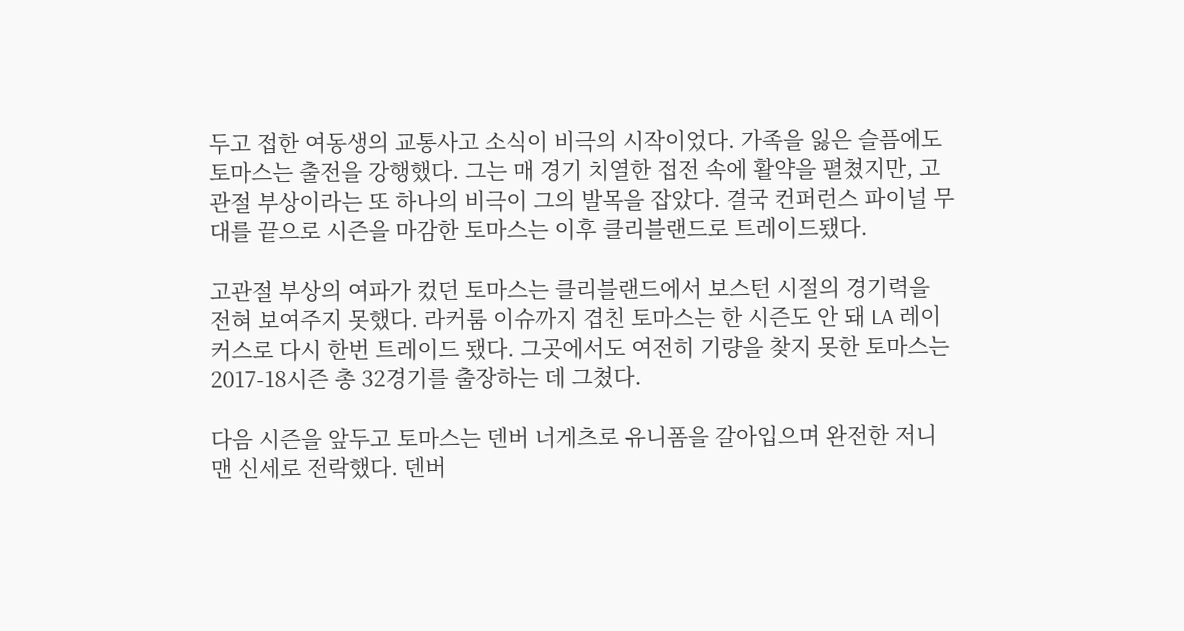두고 접한 여동생의 교통사고 소식이 비극의 시작이었다. 가족을 잃은 슬픔에도 토마스는 출전을 강행했다. 그는 매 경기 치열한 접전 속에 활약을 펼쳤지만, 고관절 부상이라는 또 하나의 비극이 그의 발목을 잡았다. 결국 컨퍼런스 파이널 무대를 끝으로 시즌을 마감한 토마스는 이후 클리블랜드로 트레이드됐다.

고관절 부상의 여파가 컸던 토마스는 클리블랜드에서 보스턴 시절의 경기력을 전혀 보여주지 못했다. 라커룸 이슈까지 겹친 토마스는 한 시즌도 안 돼 LA 레이커스로 다시 한번 트레이드 됐다. 그곳에서도 여전히 기량을 찾지 못한 토마스는 2017-18시즌 총 32경기를 출장하는 데 그쳤다.

다음 시즌을 앞두고 토마스는 덴버 너게츠로 유니폼을 갈아입으며 완전한 저니맨 신세로 전락했다. 덴버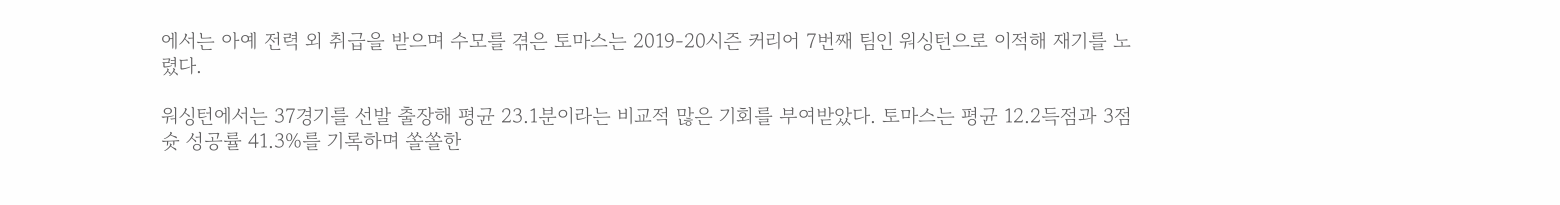에서는 아예 전력 외 취급을 받으며 수모를 겪은 토마스는 2019-20시즌 커리어 7번째 팀인 워싱턴으로 이적해 재기를 노렸다.

워싱턴에서는 37경기를 선발 출장해 평균 23.1분이라는 비교적 많은 기회를 부여받았다. 토마스는 평균 12.2득점과 3점슛 성공률 41.3%를 기록하며 쏠쏠한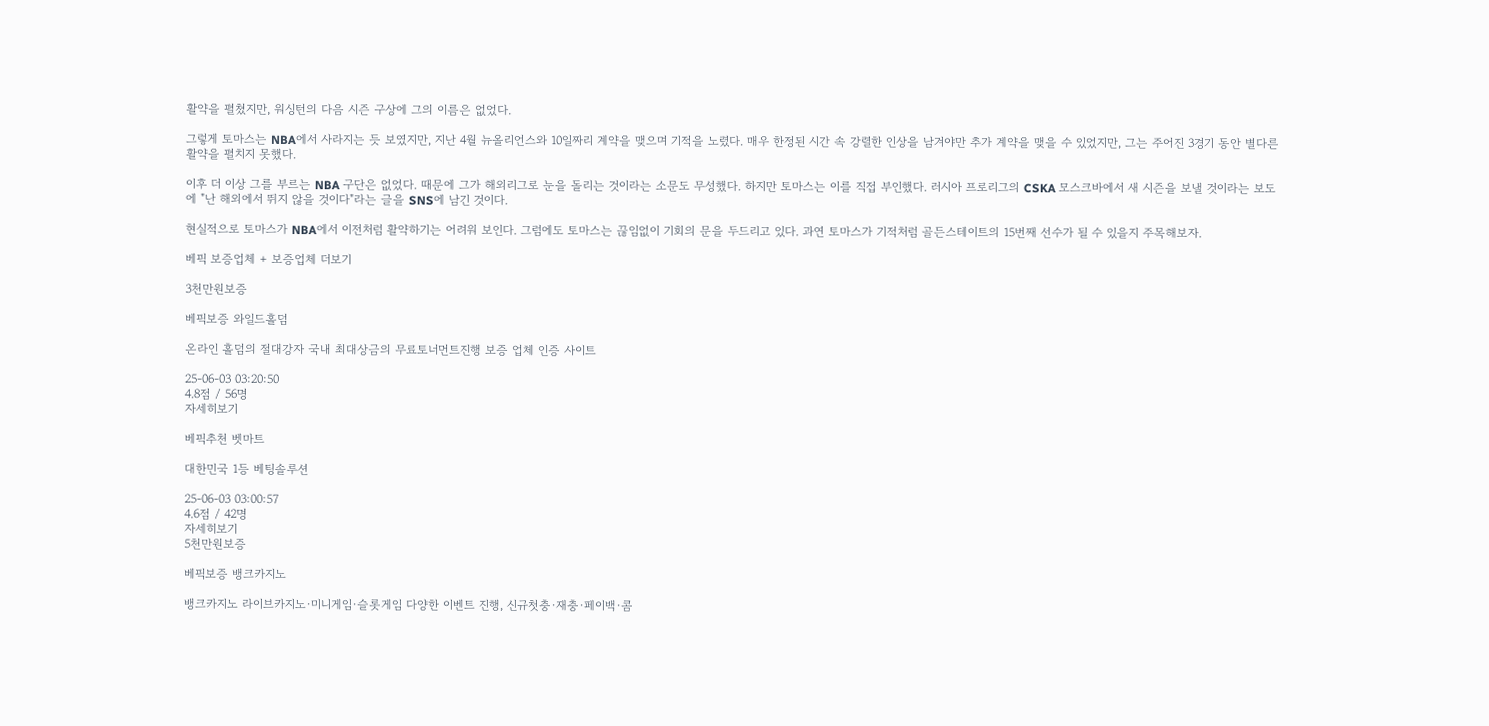활약을 펼쳤지만, 워싱턴의 다음 시즌 구상에 그의 이름은 없었다.

그렇게 토마스는 NBA에서 사라지는 듯 보였지만, 지난 4월 뉴올리언스와 10일짜리 계약을 맺으며 기적을 노렸다. 매우 한정된 시간 속 강렬한 인상을 남겨야만 추가 계약을 맺을 수 있었지만, 그는 주어진 3경기 동안 별다른 활약을 펼치지 못했다.

이후 더 이상 그를 부르는 NBA 구단은 없었다. 때문에 그가 해외리그로 눈을 돌리는 것이라는 소문도 무성했다. 하지만 토마스는 이를 직접 부인했다. 러시아 프로리그의 CSKA 모스크바에서 새 시즌을 보낼 것이라는 보도에 "난 해외에서 뛰지 않을 것이다"라는 글을 SNS에 남긴 것이다.

현실적으로 토마스가 NBA에서 이전처럼 활약하기는 어려워 보인다. 그럼에도 토마스는 끊임없이 기회의 문을 두드리고 있다. 과연 토마스가 기적처럼 골든스테이트의 15번째 선수가 될 수 있을지 주목해보자.

베픽 보증업체 + 보증업체 더보기

3천만원보증

베픽보증 와일드홀덤

온라인 홀덤의 절대강자 국내 최대상금의 무료토너먼트진행 보증 업체 인증 사이트

25-06-03 03:20:50
4.8점 / 56명
자세히보기

베픽추천 벳마트

대한민국 1등 베팅솔루션

25-06-03 03:00:57
4.6점 / 42명
자세히보기
5천만원보증

베픽보증 뱅크카지노

뱅크카지노 라이브카지노·미니게임·슬롯게임 다양한 이벤트 진행, 신규첫충·재충·페이백·콤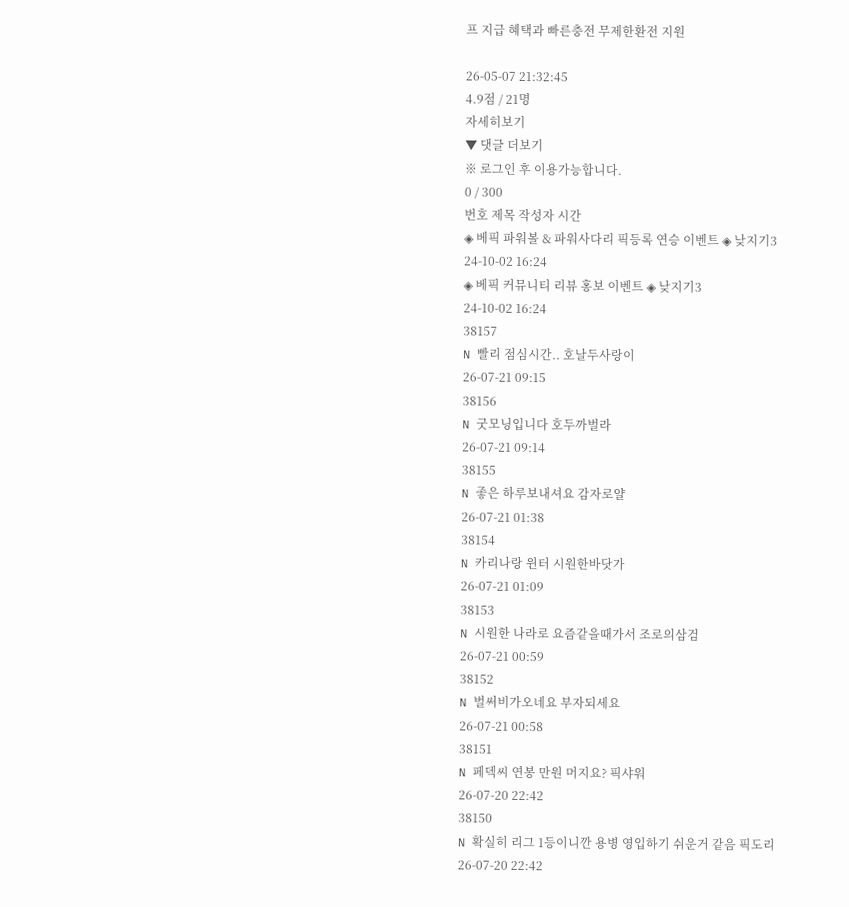프 지급 혜택과 빠른충전 무제한환전 지원

26-05-07 21:32:45
4.9점 / 21명
자세히보기
▼ 댓글 더보기
※ 로그인 후 이용가능합니다.
0 / 300
번호 제목 작성자 시간
◈ 베픽 파워볼 & 파워사다리 픽등록 연승 이벤트 ◈ 낮지기3
24-10-02 16:24
◈ 베픽 커뮤니티 리뷰 홍보 이벤트 ◈ 낮지기3
24-10-02 16:24
38157
N 빨리 점심시간.. 호날두사랑이
26-07-21 09:15
38156
N 굿모닝입니다 호두까벌라
26-07-21 09:14
38155
N 좋은 하루보내셔요 감자로얄
26-07-21 01:38
38154
N 카리나랑 윈터 시원한바닷가
26-07-21 01:09
38153
N 시원한 나라로 요즘같을때가서 조로의삼검
26-07-21 00:59
38152
N 벌써비가오네요 부자되세요
26-07-21 00:58
38151
N 페덱씨 연봉 만원 머지요? 픽샤워
26-07-20 22:42
38150
N 확실히 리그 1등이니깐 용병 영입하기 쉬운거 같음 픽도리
26-07-20 22:42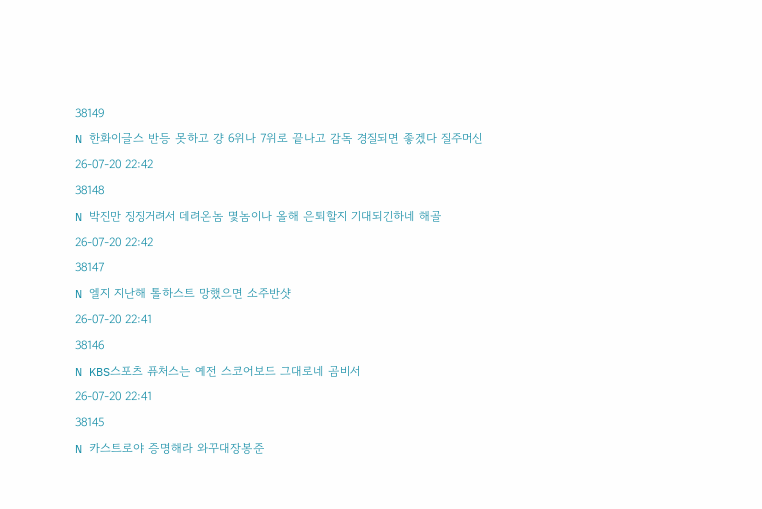38149
N 한화이글스 반등 못하고 걍 6위나 7위로 끝나고 감독 경질되면 좋겠다 질주머신
26-07-20 22:42
38148
N 박진만 징징거려서 데려온놈 몇놈이나 올해 은퇴할지 기대되긴하네 해골
26-07-20 22:42
38147
N 엘지 지난해 톨하스트 망했으면 소주반샷
26-07-20 22:41
38146
N KBS스포츠 퓨처스는 예전 스코어보드 그대로네 곰비서
26-07-20 22:41
38145
N 카스트로야 증명해라 와꾸대장봉준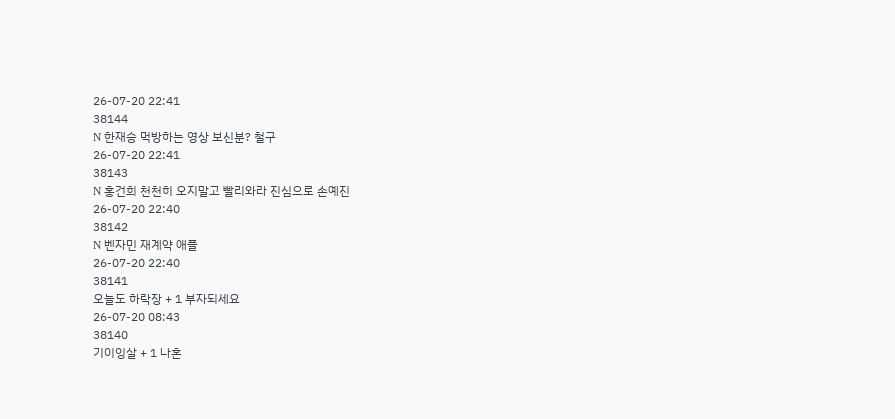26-07-20 22:41
38144
N 한재승 먹방하는 영상 보신분? 철구
26-07-20 22:41
38143
N 홍건희 천천히 오지말고 빨리와라 진심으로 손예진
26-07-20 22:40
38142
N 벤자민 재계약 애플
26-07-20 22:40
38141
오늘도 하락장 + 1 부자되세요
26-07-20 08:43
38140
기이잉살 + 1 나혼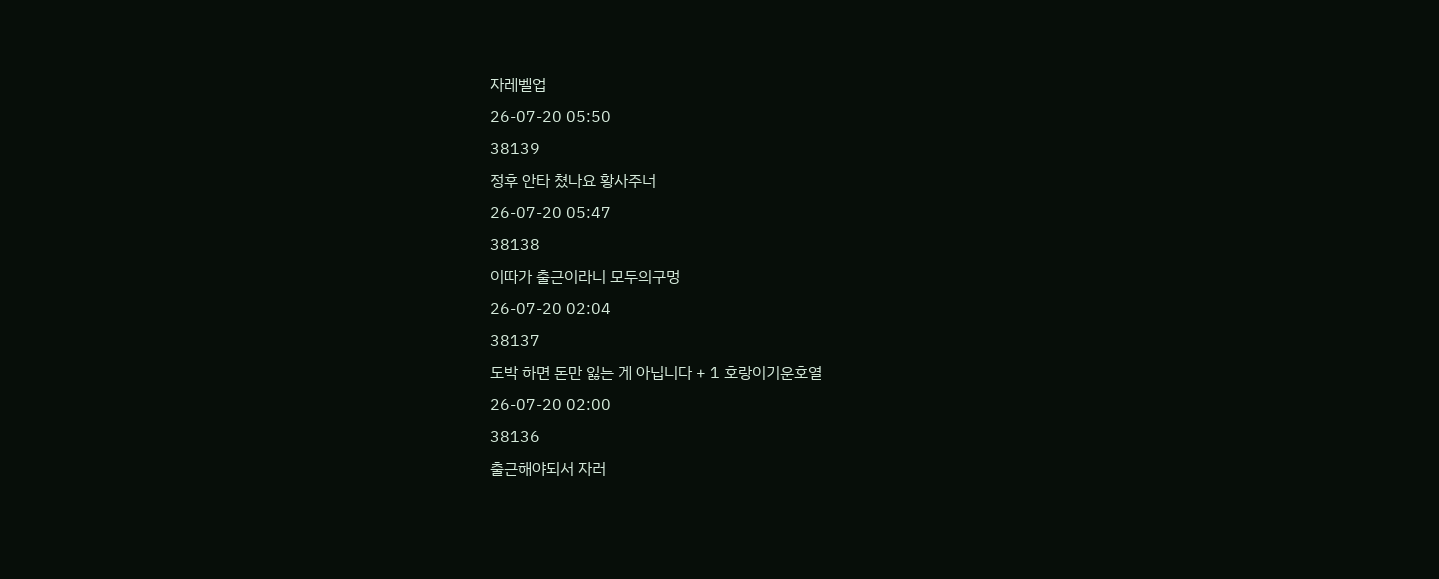자레벨업
26-07-20 05:50
38139
정후 안타 쳤나요 황사주너
26-07-20 05:47
38138
이따가 출근이라니 모두의구멍
26-07-20 02:04
38137
도박 하면 돈만 잃는 게 아닙니다 + 1 호랑이기운호열
26-07-20 02:00
38136
출근해야되서 자러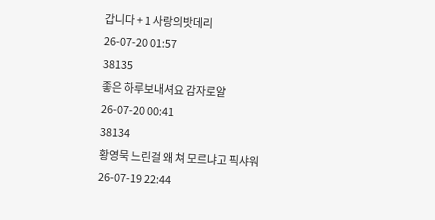갑니다 + 1 사랑의밧데리
26-07-20 01:57
38135
좋은 하루보내셔요 감자로얄
26-07-20 00:41
38134
황영묵 느린걸 왜 쳐 모르냐고 픽샤워
26-07-19 22:44